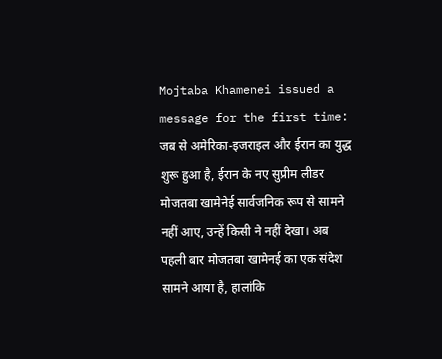Mojtaba Khamenei issued a message for the first time: जब से अमेरिका-इजराइल और ईरान का युद्ध शुरू हुआ है, ईरान के नए सुप्रीम लीडर मोजतबा खामेनेई सार्वजनिक रूप से सामने नहीं आए, उन्हें किसी ने नहीं देखा। अब पहली बार मोजतबा खामेनई का एक संदेश सामने आया है, हालांकि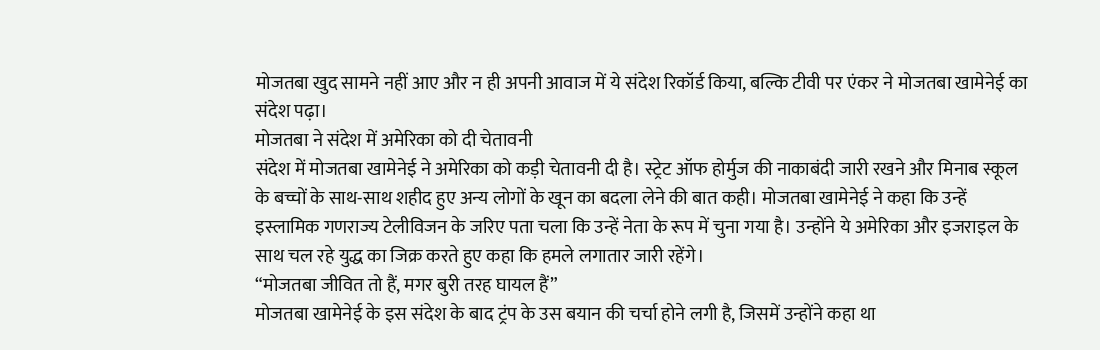मोजतबा खुद सामने नहीं आए और न ही अपनी आवाज में ये संदेश रिकॉर्ड किया, बल्कि टीवी पर एंकर ने मोजतबा खामेनेई का संदेश पढ़ा।
मोजतबा ने संदेश में अमेरिका को दी चेतावनी
संदेश में मोजतबा खामेनेई ने अमेरिका को कड़ी चेतावनी दी है। स्ट्रेट ऑफ होर्मुज की नाकाबंदी जारी रखने और मिनाब स्कूल के बच्चों के साथ-साथ शहीद हुए अन्य लोगों के खून का बदला लेने की बात कही। मोजतबा खामेनेई ने कहा कि उन्हें इस्लामिक गणराज्य टेलीविजन के जरिए पता चला कि उन्हें नेता के रूप में चुना गया है। उन्होंने ये अमेरिका और इजराइल के साथ चल रहे युद्ध का जिक्र करते हुए कहा कि हमले लगातार जारी रहेंगे।
“मोजतबा जीवित तो हैं, मगर बुरी तरह घायल हैं”
मोजतबा खामेनेई के इस संदेश के बाद ट्रंप के उस बयान की चर्चा होने लगी है, जिसमें उन्होंने कहा था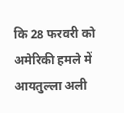कि 28 फरवरी को अमेरिकी हमले में आयतुल्ला अली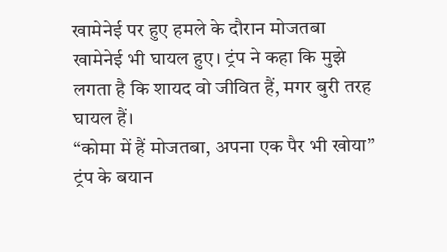खामेनेई पर हुए हमले के दौरान मोजतबा खामेनेई भी घायल हुए। ट्रंप ने कहा कि मुझे लगता है कि शायद वो जीवित हैं, मगर बुरी तरह घायल हैं।
“कोमा में हैं मोजतबा, अपना एक पैर भी खोया”
ट्रंप के बयान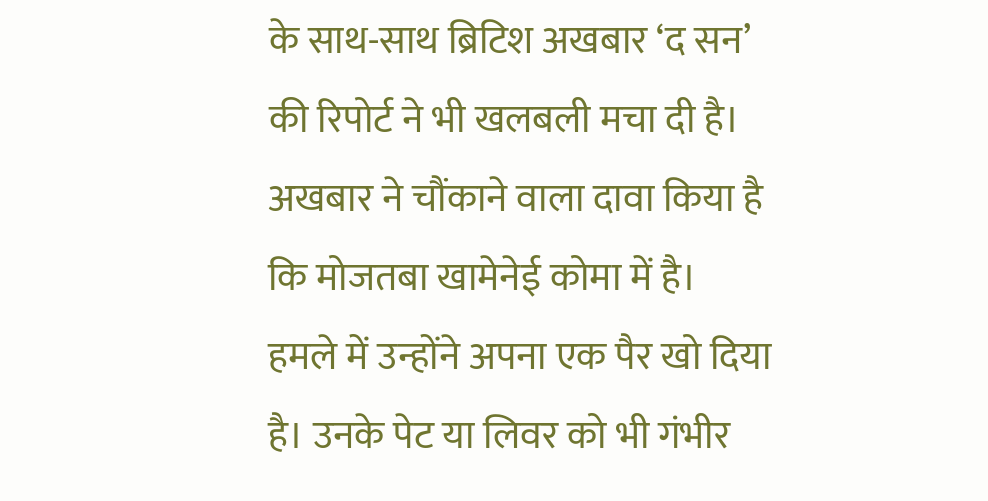के साथ-साथ ब्रिटिश अखबार ‘द सन’ की रिपोर्ट ने भी खलबली मचा दी है। अखबार ने चौंकाने वाला दावा किया है कि मोजतबा खामेनेई कोमा में है। हमले में उन्होंने अपना एक पैर खो दिया है। उनके पेट या लिवर को भी गंभीर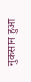नुकसान हुआ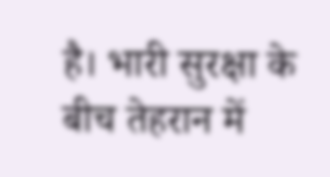है। भारी सुरक्षा के बीच तेहरान में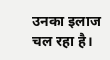उनका इलाज चल रहा है।